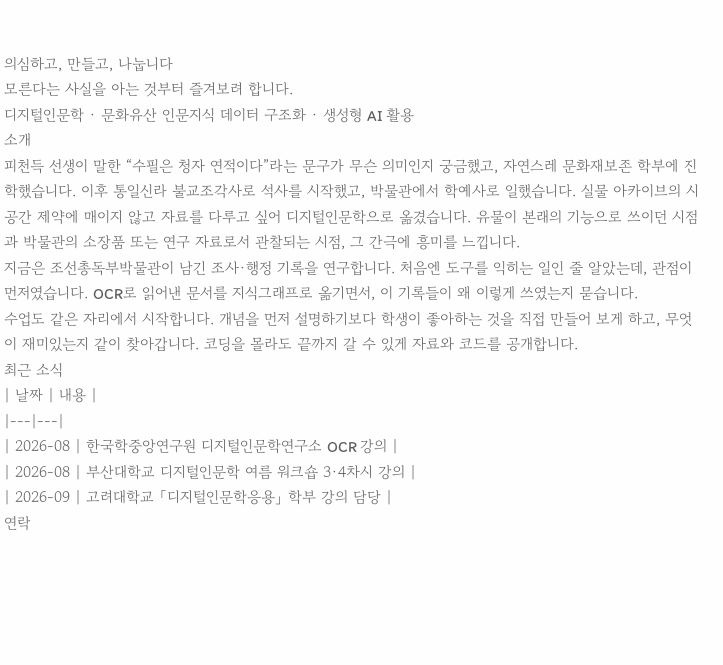의심하고, 만들고, 나눕니다
모른다는 사실을 아는 것부터 즐겨보려 합니다.
디지털인문학 · 문화유산 인문지식 데이터 구조화 · 생성형 AI 활용
소개
피천득 선생이 말한 “수필은 청자 연적이다”라는 문구가 무슨 의미인지 궁금했고, 자연스레 문화재보존 학부에 진학했습니다. 이후 통일신라 불교조각사로 석사를 시작했고, 박물관에서 학예사로 일했습니다. 실물 아카이브의 시공간 제약에 매이지 않고 자료를 다루고 싶어 디지털인문학으로 옮겼습니다. 유물이 본래의 기능으로 쓰이던 시점과 박물관의 소장품 또는 연구 자료로서 관찰되는 시점, 그 간극에 흥미를 느낍니다.
지금은 조선총독부박물관이 남긴 조사·행정 기록을 연구합니다. 처음엔 도구를 익히는 일인 줄 알았는데, 관점이 먼저였습니다. OCR로 읽어낸 문서를 지식그래프로 옮기면서, 이 기록들이 왜 이렇게 쓰였는지 묻습니다.
수업도 같은 자리에서 시작합니다. 개념을 먼저 설명하기보다 학생이 좋아하는 것을 직접 만들어 보게 하고, 무엇이 재미있는지 같이 찾아갑니다. 코딩을 몰라도 끝까지 갈 수 있게 자료와 코드를 공개합니다.
최근 소식
| 날짜 | 내용 |
|---|---|
| 2026-08 | 한국학중앙연구원 디지털인문학연구소 OCR 강의 |
| 2026-08 | 부산대학교 디지털인문학 여름 워크숍 3·4차시 강의 |
| 2026-09 | 고려대학교 「디지털인문학응용」 학부 강의 담당 |
연락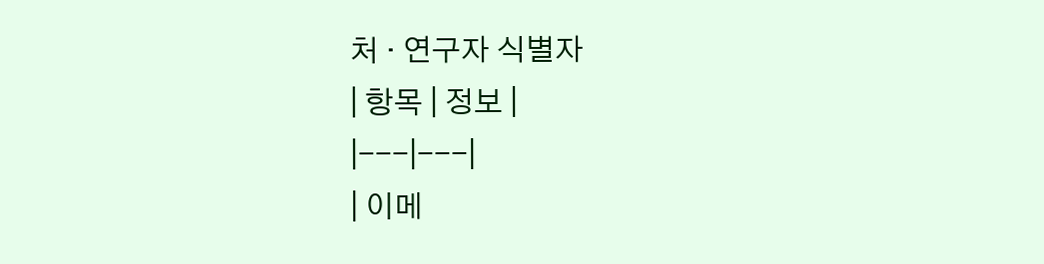처 · 연구자 식별자
| 항목 | 정보 |
|---|---|
| 이메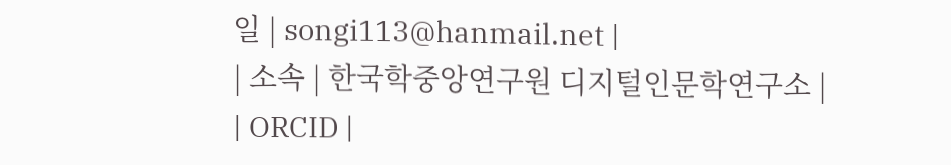일 | songi113@hanmail.net |
| 소속 | 한국학중앙연구원 디지털인문학연구소 |
| ORCID |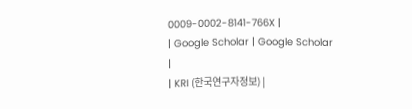0009-0002-8141-766X |
| Google Scholar | Google Scholar |
| KRI (한국연구자정보) |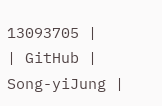13093705 |
| GitHub | Song-yiJung |